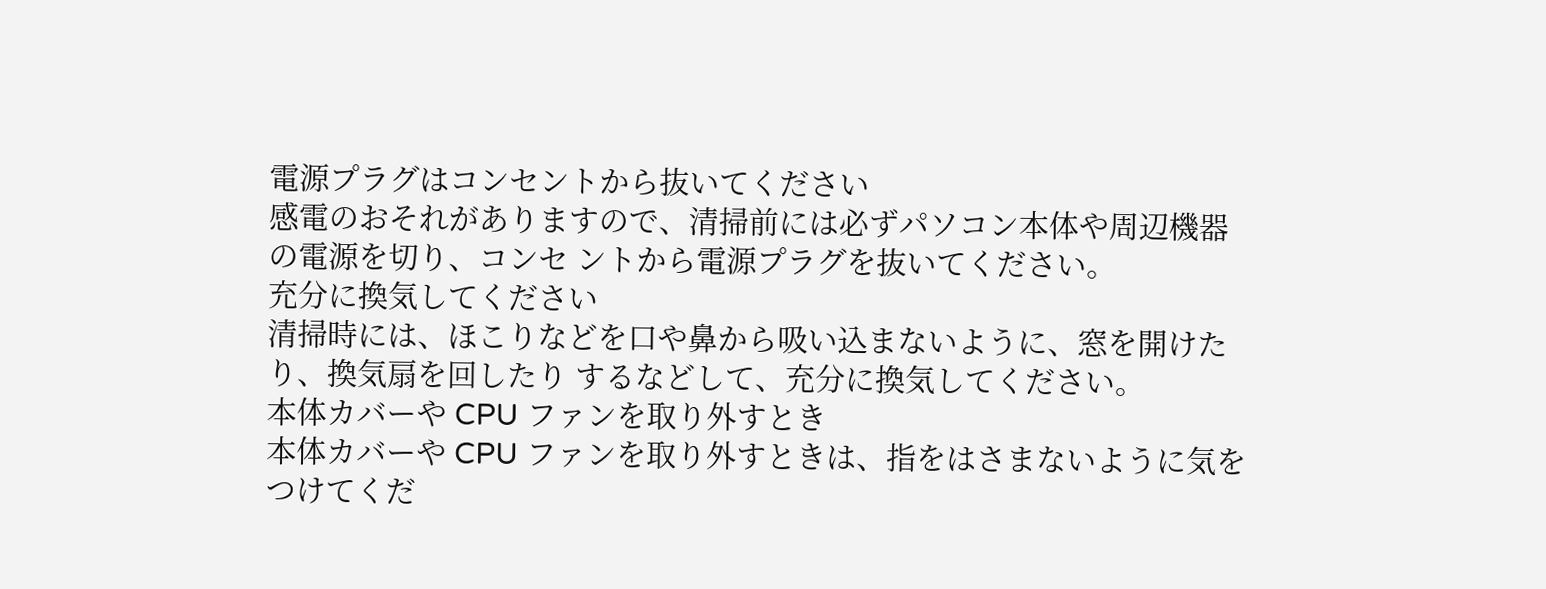電源プラグはコンセントから抜いてください
感電のおそれがありますので、清掃前には必ずパソコン本体や周辺機器の電源を切り、コンセ ントから電源プラグを抜いてください。
充分に換気してください
清掃時には、ほこりなどを口や鼻から吸い込まないように、窓を開けたり、換気扇を回したり するなどして、充分に換気してください。
本体カバーや CPU ファンを取り外すとき
本体カバーや CPU ファンを取り外すときは、指をはさまないように気をつけてくだ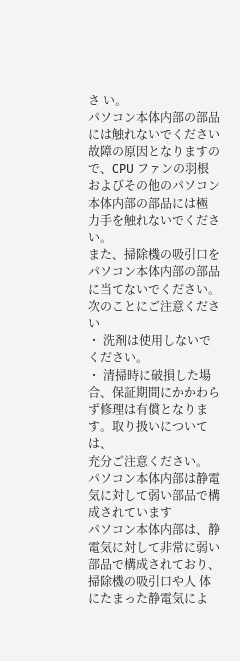さ い。
パソコン本体内部の部品には触れないでください
故障の原因となりますので、CPU ファンの羽根およびその他のパソコン本体内部の部品には極 力手を触れないでください。
また、掃除機の吸引口をパソコン本体内部の部品に当てないでください。
次のことにご注意ください
・ 洗剤は使用しないでください。
・ 清掃時に破損した場合、保証期間にかかわらず修理は有償となります。取り扱いについては、
充分ご注意ください。
パソコン本体内部は静電気に対して弱い部品で構成されています
パソコン本体内部は、静電気に対して非常に弱い部品で構成されており、掃除機の吸引口や人 体にたまった静電気によ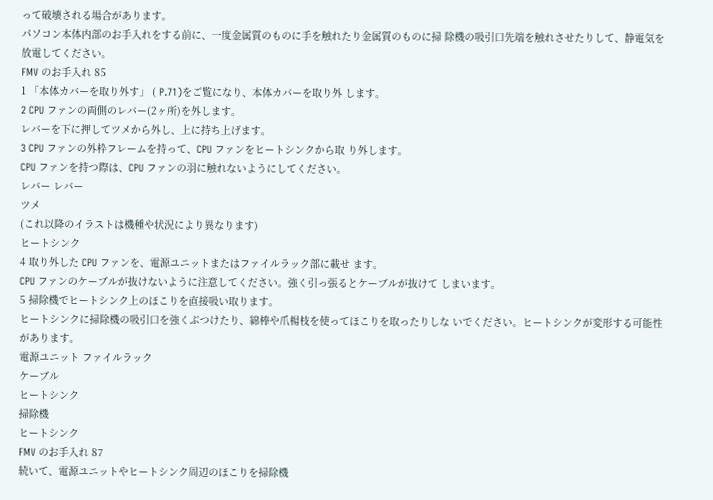って破壊される場合があります。
パソコン本体内部のお手入れをする前に、一度金属質のものに手を触れたり金属質のものに掃 除機の吸引口先端を触れさせたりして、静電気を放電してください。
FMV のお手入れ 85
1 「本体カバーを取り外す」 ( P.71)をご覧になり、本体カバーを取り外 します。
2 CPU ファンの両側のレバー(2ヶ所)を外します。
レバーを下に押してツメから外し、上に持ち上げます。
3 CPU ファンの外枠フレームを持って、CPU ファンをヒートシンクから取 り外します。
CPU ファンを持つ際は、CPU ファンの羽に触れないようにしてください。
レバー レバー
ツメ
(これ以降のイラストは機種や状況により異なります)
ヒートシンク
4 取り外した CPU ファンを、電源ユニットまたはファイルラック部に載せ ます。
CPU ファンのケーブルが抜けないように注意してください。強く引っ張るとケーブルが抜けて しまいます。
5 掃除機でヒートシンク上のほこりを直接吸い取ります。
ヒートシンクに掃除機の吸引口を強くぶつけたり、綿棒や爪楊枝を使ってほこりを取ったりしな いでください。ヒートシンクが変形する可能性があります。
電源ユニット ファイルラック
ケーブル
ヒートシンク
掃除機
ヒートシンク
FMV のお手入れ 87
続いて、電源ユニットやヒートシンク周辺のほこりを掃除機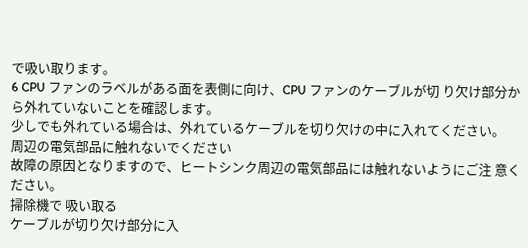で吸い取ります。
6 CPU ファンのラベルがある面を表側に向け、CPU ファンのケーブルが切 り欠け部分から外れていないことを確認します。
少しでも外れている場合は、外れているケーブルを切り欠けの中に入れてください。
周辺の電気部品に触れないでください
故障の原因となりますので、ヒートシンク周辺の電気部品には触れないようにご注 意ください。
掃除機で 吸い取る
ケーブルが切り欠け部分に入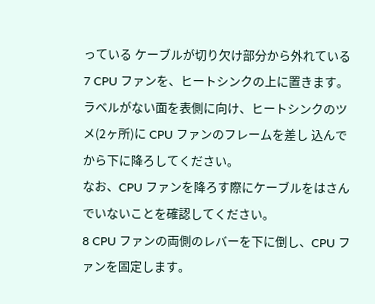っている ケーブルが切り欠け部分から外れている
7 CPU ファンを、ヒートシンクの上に置きます。
ラベルがない面を表側に向け、ヒートシンクのツメ(2ヶ所)に CPU ファンのフレームを差し 込んでから下に降ろしてください。
なお、CPU ファンを降ろす際にケーブルをはさんでいないことを確認してください。
8 CPU ファンの両側のレバーを下に倒し、CPU ファンを固定します。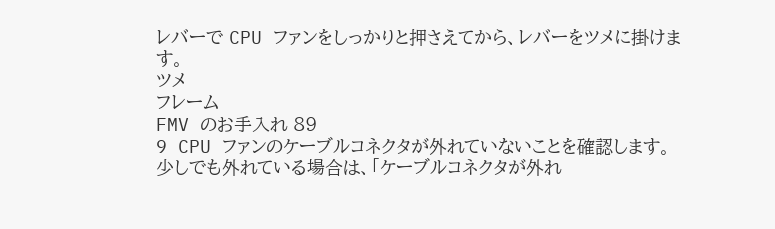レバーで CPU ファンをしっかりと押さえてから、レバーをツメに掛けます。
ツメ
フレーム
FMV のお手入れ 89
9 CPU ファンのケーブルコネクタが外れていないことを確認します。
少しでも外れている場合は、「ケーブルコネクタが外れ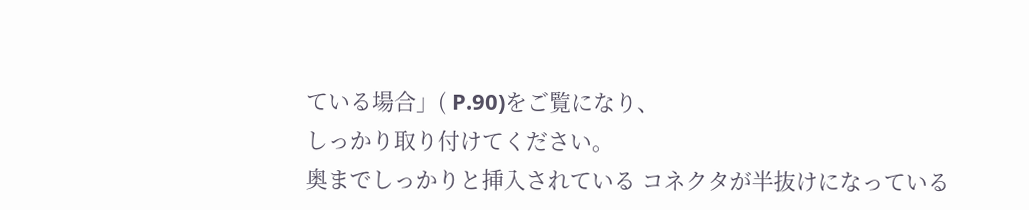ている場合」( P.90)をご覧になり、
しっかり取り付けてください。
奥までしっかりと挿入されている コネクタが半抜けになっている